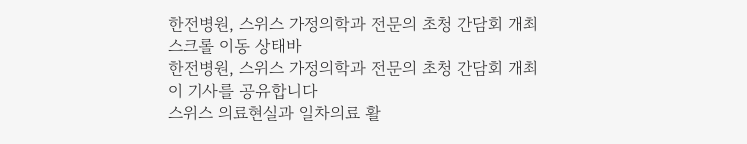한전병원, 스위스 가정의학과 전문의 초청 간담회 개최
스크롤 이동 상태바
한전병원, 스위스 가정의학과 전문의 초청 간담회 개최
이 기사를 공유합니다
스위스 의료현실과 일차의료 활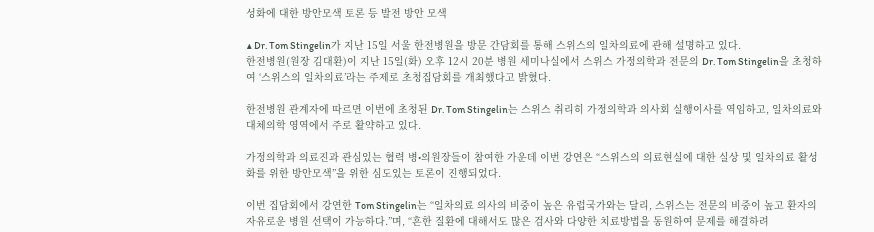성화에 대한 방안모색 토론 등 발전 방안 모색

▲ Dr. Tom Stingelin가 지난 15일 서울 한전병원을 방문 간담회를 통해 스위스의 일차의료에 관해 설명하고 있다.
한전병원(원장 김대환)이 지난 15일(화) 오후 12시 20분 병원 세미나실에서 스위스 가정의학과 전문의 Dr. Tom Stingelin을 초청하여 ‘스위스의 일차의료’라는 주제로 초청집담회를 개최했다고 밝혔다.

한전병원 관계자에 따르면 이번에 초청된 Dr. Tom Stingelin는 스위스 취리히 가정의학과 의사회 실행이사를 역임하고, 일차의료와 대체의학 영역에서 주로 활약하고 있다.

가정의학과 의료진과 관심있는 협력 병•의원장들이 참여한 가운데 이번 강연은 “스위스의 의료현실에 대한 실상 및 일차의료 활성화를 위한 방안모색”을 위한 심도있는 토론이 진행되었다.

이번 집담회에서 강연한 Tom Stingelin는 “일차의료 의사의 비중이 높은 유럽국가와는 달리, 스위스는 전문의 비중이 높고 환자의 자유로운 병원 선택이 가능하다.”며, “흔한 질환에 대해서도 많은 검사와 다양한 치료방법을 동원하여 문제를 해결하려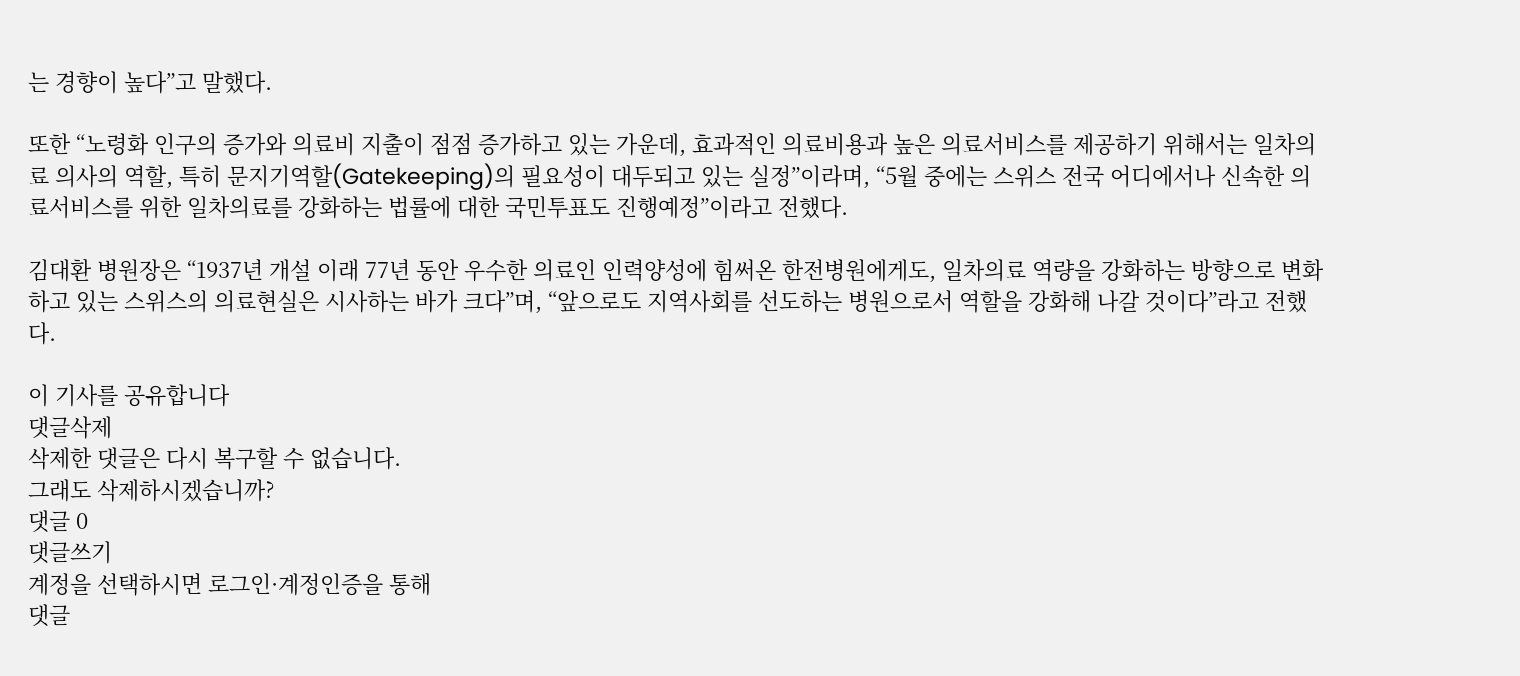는 경향이 높다”고 말했다.

또한 “노령화 인구의 증가와 의료비 지출이 점점 증가하고 있는 가운데, 효과적인 의료비용과 높은 의료서비스를 제공하기 위해서는 일차의료 의사의 역할, 특히 문지기역할(Gatekeeping)의 필요성이 대두되고 있는 실정”이라며, “5월 중에는 스위스 전국 어디에서나 신속한 의료서비스를 위한 일차의료를 강화하는 법률에 대한 국민투표도 진행예정”이라고 전했다.

김대환 병원장은 “1937년 개설 이래 77년 동안 우수한 의료인 인력양성에 힘써온 한전병원에게도, 일차의료 역량을 강화하는 방향으로 변화하고 있는 스위스의 의료현실은 시사하는 바가 크다”며, “앞으로도 지역사회를 선도하는 병원으로서 역할을 강화해 나갈 것이다”라고 전했다.

이 기사를 공유합니다
댓글삭제
삭제한 댓글은 다시 복구할 수 없습니다.
그래도 삭제하시겠습니까?
댓글 0
댓글쓰기
계정을 선택하시면 로그인·계정인증을 통해
댓글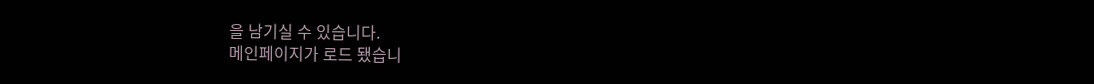을 남기실 수 있습니다.
메인페이지가 로드 됐습니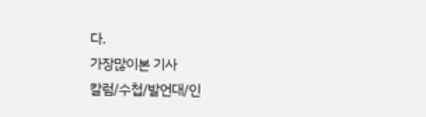다.
가장많이본 기사
칼럼/수첩/발언대/인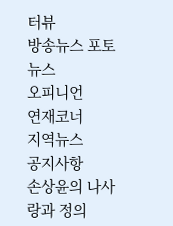터뷰
방송뉴스 포토뉴스
오피니언
연재코너
지역뉴스
공지사항
손상윤의 나사랑과 정의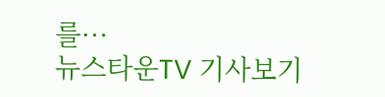를···
뉴스타운TV 기사보기